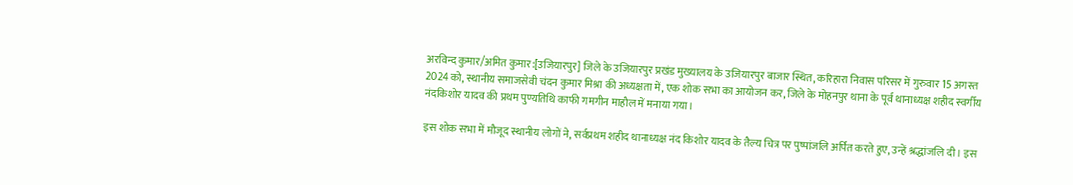अरविन्द कुमार/अमित कुमार:[उजियारपुर] जिले के उजियारपुर प्रखंड मुख्यालय के उजियारपुर बाजार स्थित, करिहारा निवास परिसर में गुरुवार 15 अगस्त 2024 को, स्थानीय समाजसेवी चंदन कुमार मिश्रा की अध्यक्षता में, एक शोक सभा का आयोजन कर, जिले के मोहनपुर थाना के पूर्व थानाध्यक्ष शहीद स्वर्गीय नंदकिशोर यादव की प्रथम पुण्यतिथि काफी गमगीन माहौल में मनाया गया।

इस शोक सभा में मौजूद स्थानीय लोगों ने, सर्वप्रथम शहीद थानाध्यक्ष नंद किशोर यादव के तैल्य चित्र पर पुष्पांजलि अर्पित करते हुए, उन्हें श्रद्धांजलि दी। इस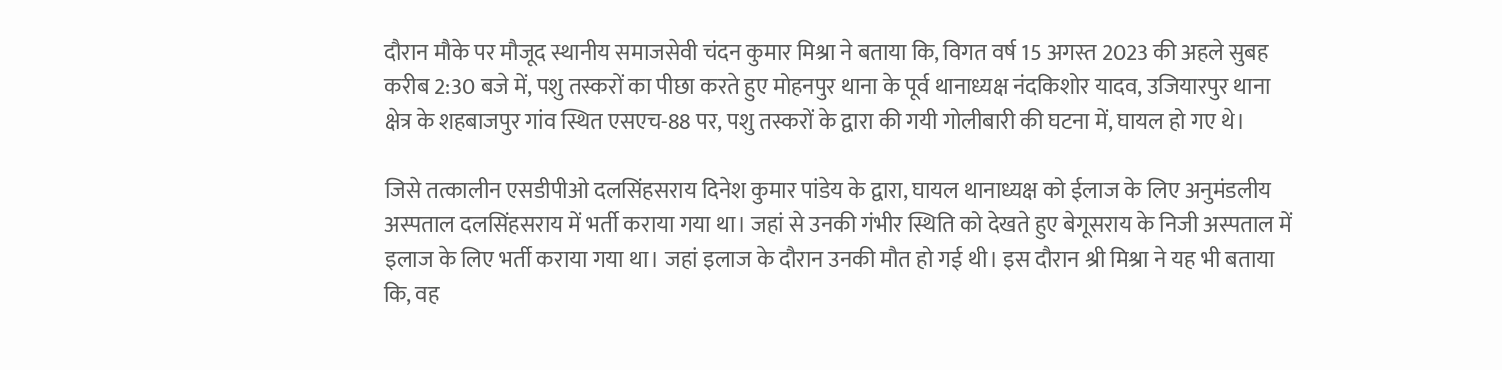दौरान मौके पर मौजूद स्थानीय समाजसेवी चंदन कुमार मिश्रा ने बताया कि, विगत वर्ष 15 अगस्त 2023 की अहले सुबह करीब 2:30 बजे में, पशु तस्करों का पीछा करते हुए मोहनपुर थाना के पूर्व थानाध्यक्ष नंदकिशोर यादव, उजियारपुर थाना क्षेत्र के शहबाजपुर गांव स्थित एसएच-88 पर, पशु तस्करों के द्वारा की गयी गोलीबारी की घटना में, घायल हो गए थे।

जिसे तत्कालीन एसडीपीओ दलसिंहसराय दिनेश कुमार पांडेय के द्वारा, घायल थानाध्यक्ष को ईलाज के लिए अनुमंडलीय अस्पताल दलसिंहसराय में भर्ती कराया गया था। जहां से उनकी गंभीर स्थिति को देखते हुए बेगूसराय के निजी अस्पताल में इलाज के लिए भर्ती कराया गया था। जहां इलाज के दौरान उनकी मौत हो गई थी। इस दौरान श्री मिश्रा ने यह भी बताया कि, वह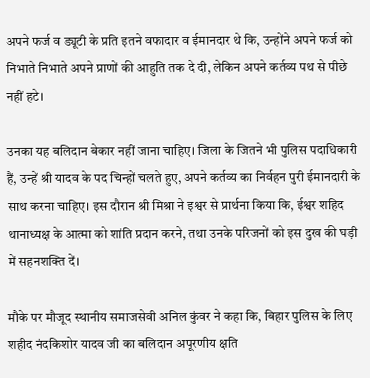अपने फर्ज व ड्यूटी के प्रति इतने वफादार व ईमानदार थे कि, उन्होंने अपने फर्ज को निभाते निभाते अपने प्राणों की आहुति तक दे दी, लेकिन अपने कर्तव्य पथ से पीछे नहीं हटे।

उनका यह बलिदान बेकार नहीं जाना चाहिए। जिला के जितने भी पुलिस पदाधिकारी हैं, उन्हें श्री यादव के पद चिन्हों चलते हुए, अपने कर्तव्य का निर्वहन पुरी ईमानदारी के साथ करना चाहिए। इस दौरान श्री मिश्रा ने इश्वर से प्रार्थना किया कि, ईश्वर शहिद थानाध्यक्ष के आत्मा को शांति प्रदान करने, तथा उनके परिजनों को इस दुख की घड़ी में सहनशक्ति दें।

मौके पर मौजूद स्थानीय समाजसेवी अनिल कुंवर ने कहा कि, बिहार पुलिस के लिए शहीद नंदकिशोर यादव जी का बलिदान अपूरणीय क्षति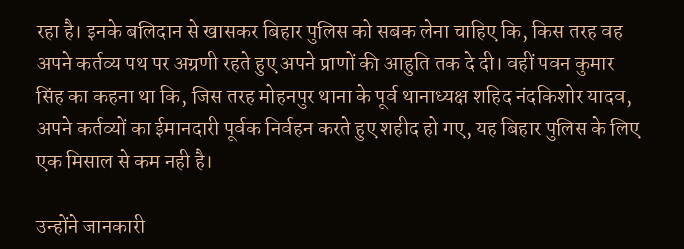रहा है। इनके बलिदान से खासकर बिहार पुलिस को सबक लेना चाहिए कि, किस तरह वह अपने कर्तव्य पथ पर अग्रणी रहते हुए अपने प्राणों की आहुति तक दे दी। वहीं पवन कुमार सिंह का कहना था कि, जिस तरह मोहनपुर थाना के पूर्व थानाध्यक्ष शहिद नंदकिशोर यादव, अपने कर्तव्यों का ईमानदारी पूर्वक निर्वहन करते हुए शहीद हो गए, यह बिहार पुलिस के लिए एक मिसाल से कम नही है।

उन्होंने जानकारी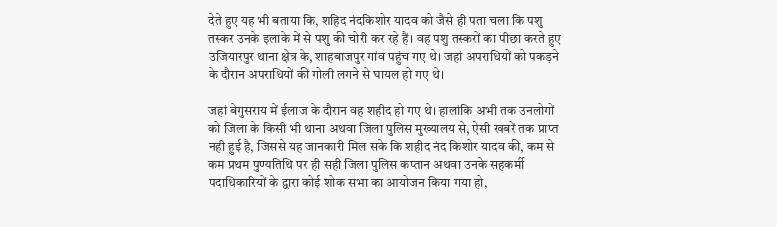देते हुए यह भी बताया कि, शहिद नंदकिशोर यादव को जैसे ही पता चला कि पशु तस्कर उनके इलाके में से पशु की चोरी कर रहे हैं। वह पशु तस्करों का पीछा करते हुए उजियारपुर थाना क्षेत्र के, शाहबाजपुर गांव पहुंच गए थे। जहां अपराधियों को पकड़ने के दौरान अपराधियों की गोली लगने से घायल हो गए थे।

जहां बेगुसराय में ईलाज के दौरान वह शहीद हो गए थे। हालांकि अभी तक उनलोगों को जिला के किसी भी थाना अथवा जिला पुलिस मुख्यालय से, ऐसी खबरें तक प्राप्त नही हुई है, जिससे यह जानकारी मिल सके कि शहीद नंद किशोर यादव की, कम से कम प्रथम पुण्यतिथि पर ही सही जिला पुलिस कप्तान अथवा उनके सहकर्मी पदाधिकारियों के द्वारा कोई शोक सभा का आयोजन किया गया हो,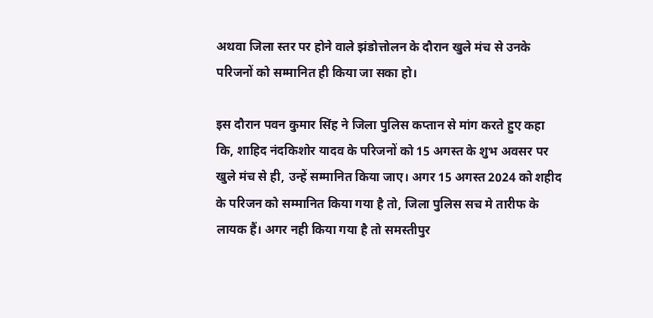अथवा जिला स्तर पर होने वाले झंडोत्तोलन के दौरान खुले मंच से उनके परिजनों को सम्मानित ही किया जा सका हो।

इस दौरान पवन कुमार सिंह ने जिला पुलिस कप्तान से मांग करते हुए कहा कि, शाहिद नंदकिशोर यादव के परिजनों को 15 अगस्त के शुभ अवसर पर खुले मंच से ही, उन्हें सम्मानित किया जाए। अगर 15 अगस्त 2024 को शहीद के परिजन को सम्मानित किया गया है तो, जिला पुलिस सच मे तारीफ के लायक हैं। अगर नही किया गया है तो समस्तीपुर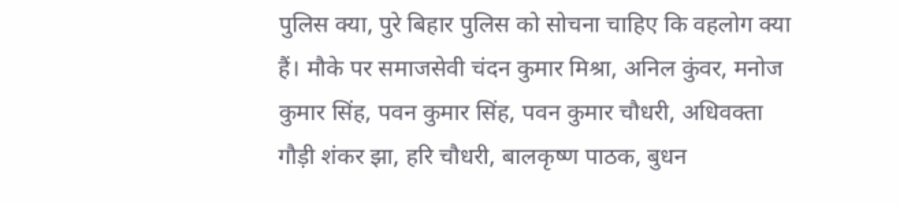पुलिस क्या, पुरे बिहार पुलिस को सोचना चाहिए कि वहलोग क्या हैं। मौके पर समाजसेवी चंदन कुमार मिश्रा, अनिल कुंवर, मनोज कुमार सिंह, पवन कुमार सिंह, पवन कुमार चौधरी, अधिवक्ता गौड़ी शंकर झा, हरि चौधरी, बालकृष्ण पाठक, बुधन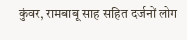कुंवर, रामबाबू साह सहित दर्जनों लोग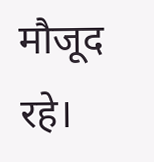मौजूद रहे।